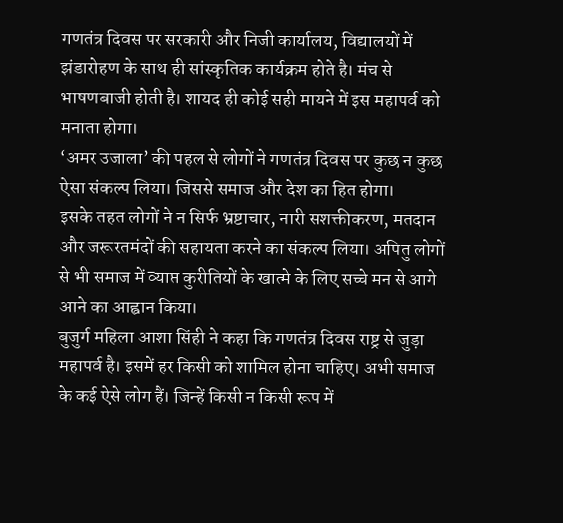गणतंत्र दिवस पर सरकारी और निजी कार्यालय, विद्यालयों में झंडारोहण के साथ ही सांस्कृतिक कार्यक्रम होते है। मंच से भाषणबाजी होती है। शायद ही कोई सही मायने में इस महापर्व को मनाता होगा।
‘अमर उजाला’ की पहल से लोगों ने गणतंत्र दिवस पर कुछ न कुछ ऐसा संकल्प लिया। जिससे समाज और देश का हित होगा।
इसके तहत लोगों ने न सिर्फ भ्रष्टाचार, नारी सशक्तीकरण, मतदान और जरूरतमंदों की सहायता करने का संकल्प लिया। अपितु लोगों से भी समाज में व्याप्त कुरीतियों के खात्मे के लिए सच्चे मन से आगे आने का आह्वान किया।
बुजुर्ग महिला आशा सिंही ने कहा कि गणतंत्र दिवस राष्ट्र से जुड़ा महापर्व है। इसमें हर किसी को शामिल होना चाहिए। अभी समाज के कई ऐसे लोग हैं। जिन्हें किसी न किसी रूप में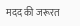मदद की जरूरत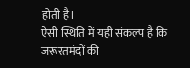होती है।
ऐसी स्थिति में यही संकल्प है कि जरूरतमंदों की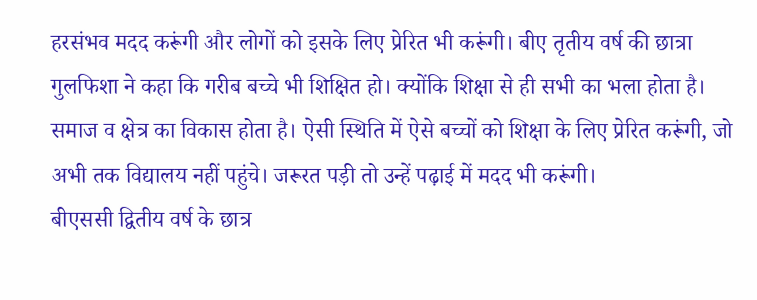हरसंभव मदद करूंगी और लोगों को इसके लिए प्रेरित भी करूंगी। बीए तृतीय वर्ष की छात्रा गुलफिशा ने कहा कि गरीब बच्चे भी शिक्षित हो। क्योंकि शिक्षा से ही सभी का भला होता है।
समाज व क्षेत्र का विकास होता है। ऐसी स्थिति में ऐसे बच्चों को शिक्षा के लिए प्रेरित करूंगी, जो अभी तक विद्यालय नहीं पहुंचे। जरूरत पड़ी तो उन्हें पढ़ाई में मदद भी करूंगी।
बीएससी द्वितीय वर्ष के छात्र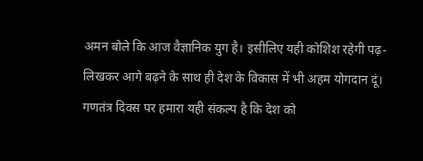अमन बोले कि आज वैज्ञानिक युग है। इसीलिए यही कोशिश रहेगी पढ़-लिखकर आगे बढ़ने के साथ ही देश के विकास में भी अहम योगदान दूं।
गणतंत्र दिवस पर हमारा यही संकल्प है कि देश को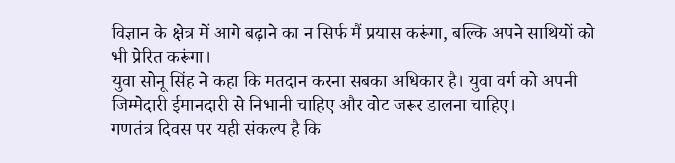विज्ञान के क्षेत्र में आगे बढ़ाने का न सिर्फ मैं प्रयास करूंगा, बल्कि अपने साथियों को भी प्रेरित करूंगा।
युवा सोनू सिंह ने कहा कि मतदान करना सबका अधिकार है। युवा वर्ग को अपनी जिम्मेदारी ईमानदारी से निभानी चाहिए और वोट जरूर डालना चाहिए।
गणतंत्र दिवस पर यही संकल्प है कि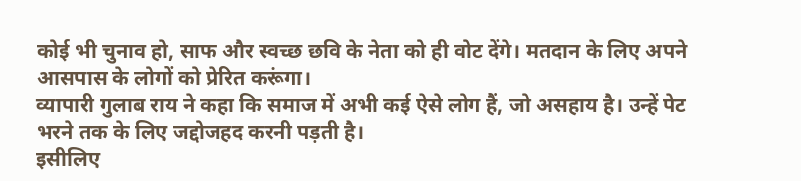कोई भी चुनाव हो, साफ और स्वच्छ छवि के नेता को ही वोट देंगे। मतदान के लिए अपने आसपास के लोगों को प्रेरित करूंगा।
व्यापारी गुलाब राय ने कहा कि समाज में अभी कई ऐसे लोग हैं, जो असहाय है। उन्हें पेट भरने तक के लिए जद्दोजहद करनी पड़ती है।
इसीलिए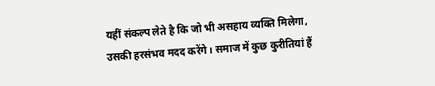यहीं संकल्प लेते है कि जो भी असहाय व्यक्ति मिलेगा, उसकी हरसंभव मदद करेंगे। समाज में कुछ कुरीतियां हैं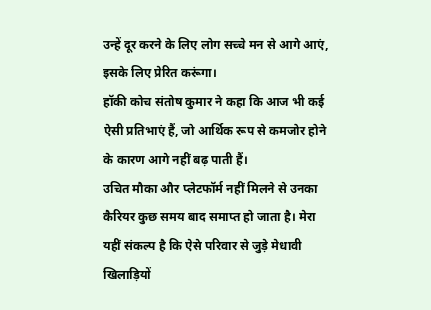उन्हें दूर करने के लिए लोग सच्चे मन से आगे आएं, इसके लिए प्रेरित करूंगा।
हॉकी कोच संतोष कुमार ने कहा कि आज भी कई ऐसी प्रतिभाएं हैं, जो आर्थिक रूप से कमजोर होने के कारण आगे नहीं बढ़ पाती हैं।
उचित मौका और प्लेटफॉर्म नहीं मिलने से उनका कैरियर कुछ समय बाद समाप्त हो जाता है। मेरा यहीं संकल्प है कि ऐसे परिवार से जुड़े मेधावी खिलाड़ियों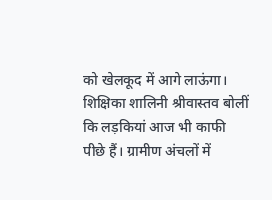को खेलकूद में आगे लाऊंगा।
शिक्षिका शालिनी श्रीवास्तव बोलीं कि लड़कियां आज भी काफी पीछे हैं। ग्रामीण अंचलों में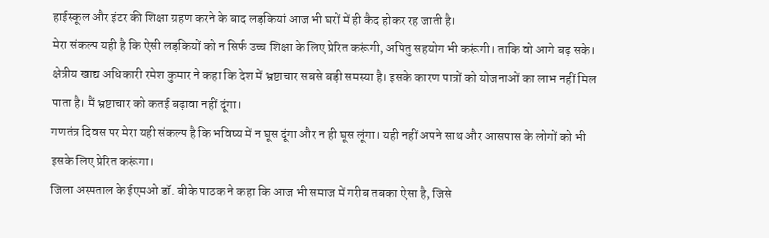हाईस्कूल और इंटर की शिक्षा ग्रहण करने के बाद लड़कियां आज भी घरों में ही कैद होकर रह जाती है।
मेरा संकल्प यही है कि ऐसी लड़कियों को न सिर्फ उच्च शिक्षा के लिए प्रेरित करूंगी, अपितु सहयोग भी करूंगी। ताकि वो आगे बढ़ सके।
क्षेत्रीय खाद्य अधिकारी रमेश कुमार ने कहा कि देश में भ्रष्टाचार सबसे बड़ी समस्या है। इसके कारण पात्रों को योजनाओं का लाभ नहीं मिल पाता है। मैं भ्रष्टाचार को कतई बढ़ावा नहीं दूंगा।
गणतंत्र दिवस पर मेरा यही संकल्प है कि भविष्य में न घूस दूंगा और न ही घूस लूंगा। यही नहीं अपने साथ और आसपास के लोगों को भी इसके लिए प्रेरित करूंगा।
जिला अस्पताल के ईएमओ डॉ. बीके पाठक ने कहा कि आज भी समाज में गरीब तबका ऐसा है, जिसे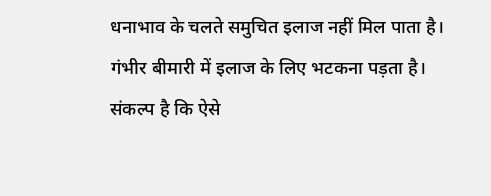धनाभाव के चलते समुचित इलाज नहीं मिल पाता है।
गंभीर बीमारी में इलाज के लिए भटकना पड़ता है। संकल्प है कि ऐसे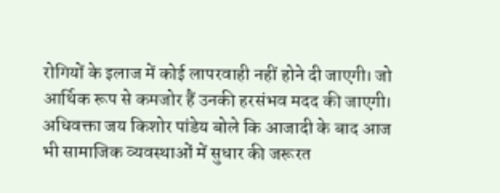रोगियों के इलाज में कोई लापरवाही नहीं होने दी जाएगी। जो आर्थिक रूप से कमजोर हैं उनकी हरसंभव मदद की जाएगी।
अधिवक्ता जय किशोर पांडेय बोले कि आजादी के बाद आज भी सामाजिक व्यवस्थाओं में सुधार की जरूरत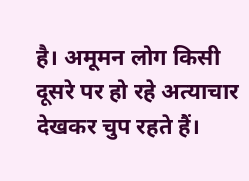है। अमूमन लोग किसी दूसरे पर हो रहे अत्याचार देखकर चुप रहते हैं।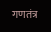गणतंत्र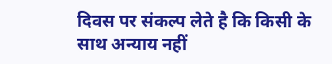दिवस पर संकल्प लेते है कि किसी के साथ अन्याय नहीं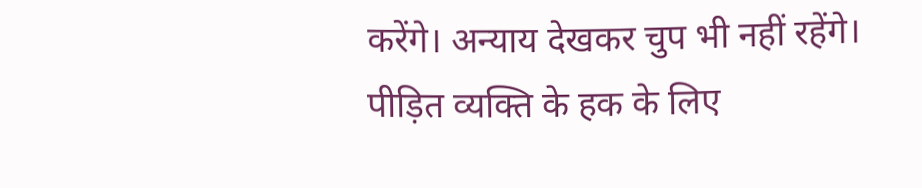करेंगे। अन्याय देखकर चुप भी नहीं रहेंगे। पीड़ित व्यक्ति के हक के लिए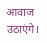आवाज उठाएंगे।